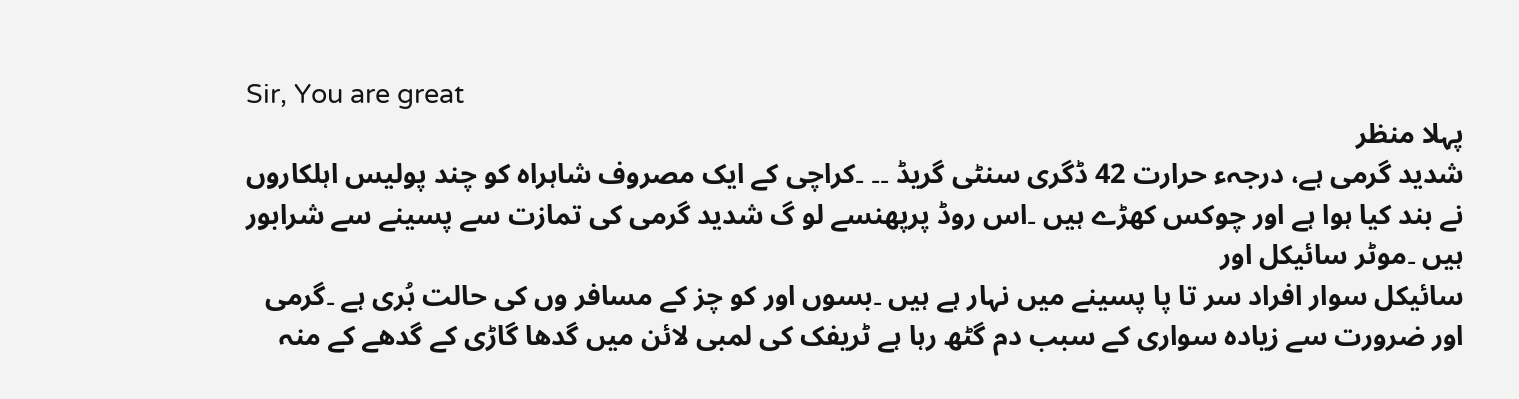Sir, You are great
پہلا منظر
شدید گرمی ہے، درجہء حرارت 42 ڈگری سنٹی گریڈ ۔۔ ۔کراچی کے ایک مصروف شاہراہ کو چند پولیس اہلکاروں نے بند کیا ہوا ہے اور چوکس کھڑے ہیں ۔اس روڈ پرپھنسے لو گ شدید گرمی کی تمازت سے پسینے سے شرابور ہیں ۔موٹر سائیکل اور
سائیکل سوار افراد سر تا پا پسینے میں نہار ہے ہیں ۔بسوں اور کو چز کے مسافر وں کی حالت بُری ہے ۔گرمی اور ضرورت سے زیادہ سواری کے سبب دم گٹھ رہا ہے ٹریفک کی لمبی لائن میں گدھا گاڑی کے گدھے کے منہ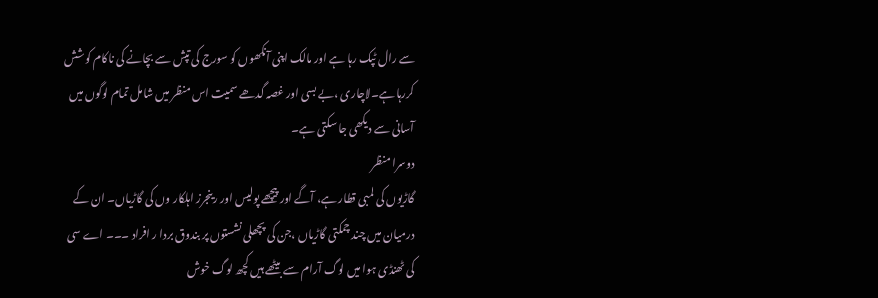سے رال ٹپک رہا ہے اور مالک اپنی آنکھوں کو سورج کی تپش سے بچانے کی ناکام کوشش کررہا ہے۔لاچاری ،بے بسی اور غصہ گدھے سمیت اس منظر میں شامل تمام لوگوں میں آسانی سے دیکھی جا سکتی ہے۔
دوسرا منظر
گاڑیوں کی لمبی قطار ہے، آگے اور پیچھے پولیس اور رینجرز اہلکار وں کی گاڑیاں۔ ان کے درمیان میں چند چمکتی گاڑیاں ،جن کی پچھلی نشستوں پر بندوق بردا ر افراد ۔۔۔ اے سی کی ٹھنڈی ہوا میں لوگ آرام سے بیٹھے ہیں کچھ لوگ خوش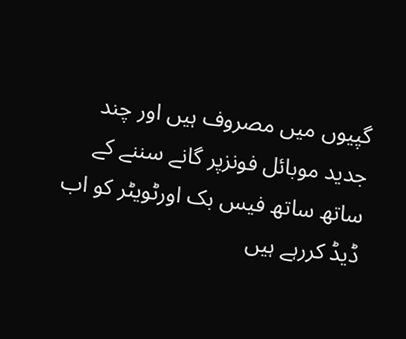گپیوں میں مصروف ہیں اور چند جدید موبائل فونزپر گانے سننے کے ساتھ ساتھ فیس بک اورٹویٹر کو اب ڈیڈ کررہے ہیں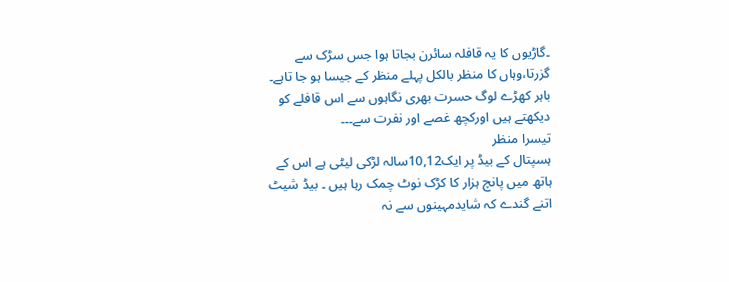۔گاڑیوں کا یہ قافلہ سائرن بجاتا ہوا جس سڑک سے گزرتا،وہاں کا منظر بالکل پہلے منظر کے جیسا ہو جا تاہے۔ باہر کھڑے لوگ حسرت بھری نگاہوں سے اس قافلے کو دیکھتے ہیں اورکچھ غصے اور نفرت سے۔۔۔
تیسرا منظر
ہسپتال کے بیڈ پر ایک10,12سالہ لڑکی لیٹی ہے اس کے ہاتھ میں پانچ ہزار کا کڑک نوٹ چمک رہا ہیں ۔ بیڈ شیٹ اتنے گندے کہ شایدمہینوں سے نہ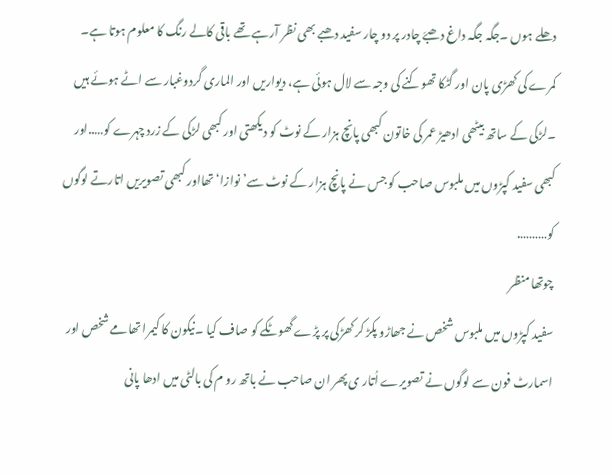دھلے ہوں ۔جگہ جگہ داغ دھبےَ چادر پر دو چار سفید دھبے بھی نظر آرہے تھے باقی کالے رنگ کا معلوم ہوتا ہے۔ کمرے کی کھڑی پان اور گٹکا تھوکنے کی وجہ سے لال ہوئی ہے، دیواریں اور الماری گردوغبار سے اٹے ہوئے ہیں ۔لڑکی کے ساتھ بیٹھی ادھیڑ عمر کی خاتون کبھی پانچ ہزار کے نوٹ کو دیکھتی اور کبھی لڑکی کے زرد چہرے کو…..اور کبھی سفید کپڑوں میں ملبوس صاحب کو جس نے پانچ ہزار کے نوٹ سے’ نوازا‘ تھااور کبھی تصویریں اتارتے لوگوں کو……….
چوتھا منظر
سفید کپڑوں میں ملبوس شخص نے جھاڑو پکڑ کر کھڑکی پر پڑے گھوٹکے کو صاف کیا ۔نیکون کا کیمرا تھامے شخص اور اسمارٹ فون سے لوگوں نے تصویرے اُتار ی پھر ان صاحب نے باتھ رو م کی بالٹی میں ادھا پانی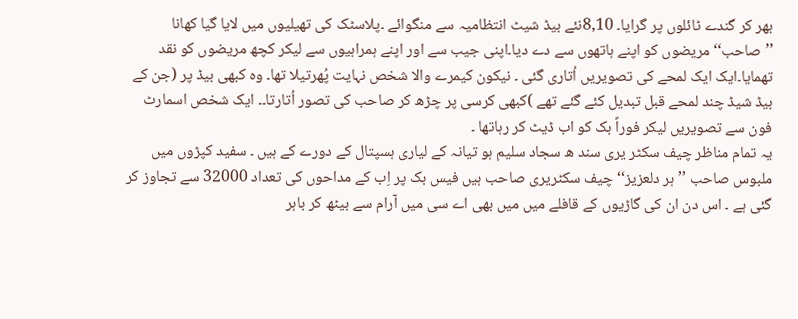بھر کر گندے ٹائلوں پر گرایا۔ 8,10نئے بیڈ شیٹ انتظامیہ سے منگوائے ۔پلاسٹک کی تھیلیوں میں لایا گیا کھانا ’’صاحب‘‘مریضوں کو اپنے ہاتھوں سے دے دیا۔اپنی جیب سے اور اپنے ہمراہیوں سے لیکر کچھ مریضوں کو نقد تھمایا۔ایک ایک لمحے کی تصویریں اُتاری گئی ۔ نیکون کیمرے والا شخص نہایت پُھرتیلا تھا۔ وہ کبھی بیڈ پر (جن کے بیڈ شیڈ چند لمحے قبل تبدیل کئے گئے تھے )کبھی کرسی پر چڑھ کر صاحب کی تصور اُتارتا۔۔ ایک شخص اسمارٹ فون سے تصویریں لیکر فوراً بک کو اب ڈیٹ کر رہاتھا ۔
یہ تمام مناظر چیف سکٹر یری سند ھ سجاد سلیم ہو تیانہ کے لیاری ہسپتال کے دورے کے ہیں ۔ سفید کپڑوں میں ملبوس صاحب ’’ہر دلعزیز‘‘ چیف سکٹریری صاحب ہیں فیس بک پر اِب کے مداحوں کی تعداد 32000 سے تجاوز کر گئی ہے ۔ اس دن ان کی گاڑیوں کے قافلے میں میں بھی اے سی میں آرام سے بیٹھ کر باہر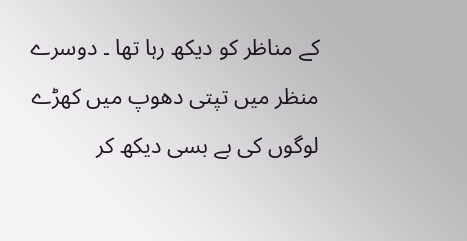کے مناظر کو دیکھ رہا تھا ۔ دوسرے منظر میں تپتی دھوپ میں کھڑے لوگوں کی بے بسی دیکھ کر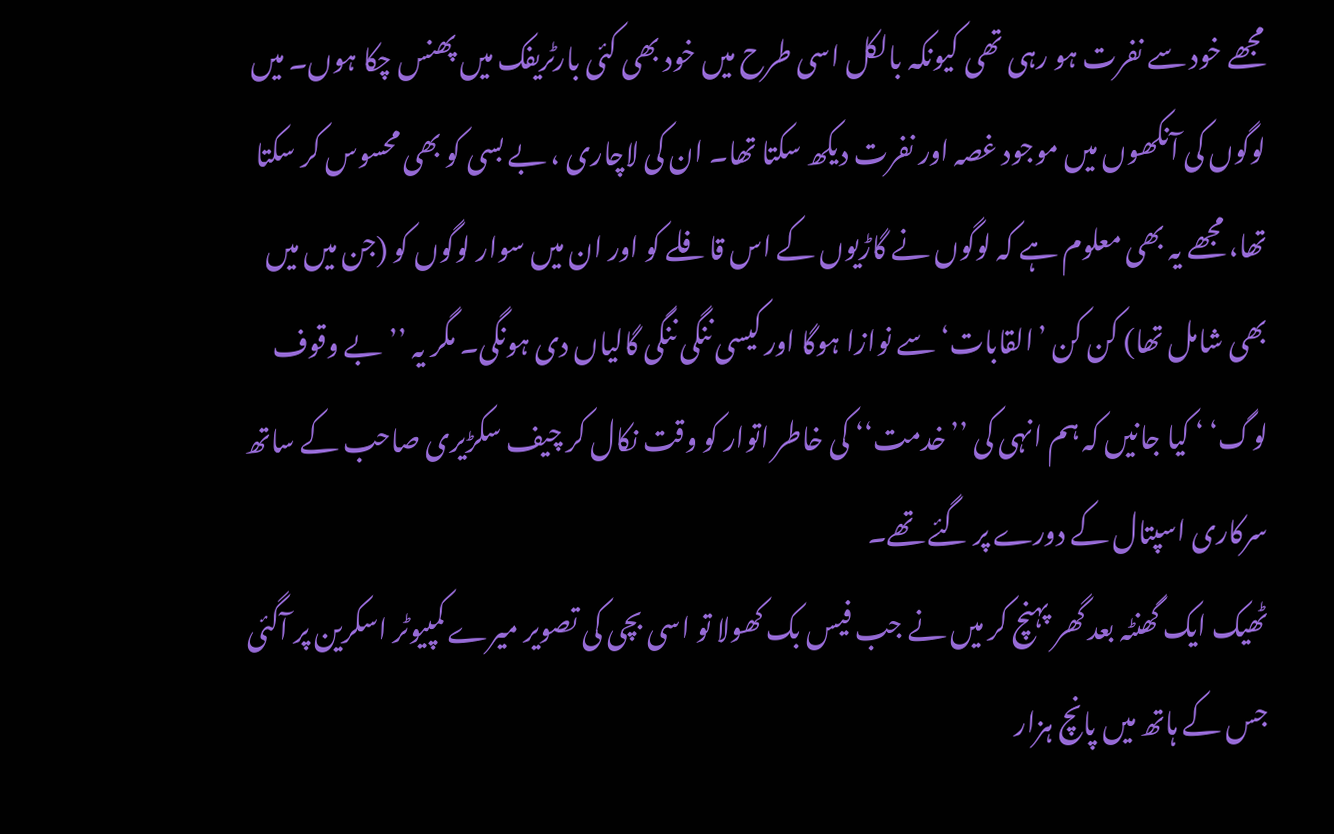مجھے خود سے نفرت ہو رہی تھی کیونکہ بالکل اسی طرح میں خود بھی کئی بارٹریفک میں پھنس چکا ہوں۔ میں لوگوں کی آنکھوں میں موجود غصہ اور نفرت دیکھ سکتا تھا۔ ان کی لاچاری ، بے بسی کو بھی محسوس کر سکتا تھا، مجھے یہ بھی معلوم ہے کہ لوگوں نے گاڑیوں کے اس قافلے کو اور ان میں سوار لوگوں کو (جن میں میں بھی شامل تھا) کن کن ’القابات‘ سے نوازا ہوگا اور کیسی ننگی ننگی گالیاں دی ہونگی۔ مگر یہ ’’بے وقوف لوگ‘ ‘ کیا جانیں کہ ہم انہی کی ’’خدمت‘‘ کی خاطر اتوار کو وقت نکال کر چیف سکڑیری صاحب کے ساتھ سرکاری اسپتال کے دورے پر گئے تھے۔
ٹھیک ایک گھنٹہ بعد گھر پہنچ کر میں نے جب فیس بک کھولا تو اسی بچی کی تصویر میرے کمپیوٹر اسکرین پر آگئی جس کے ہاتھ میں پانچ ہزار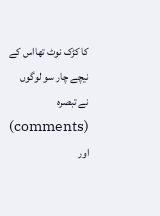کا کڑک نوٹ تھااس کے نیچے چار سو لوگوں نے تبصرہ (comments) اور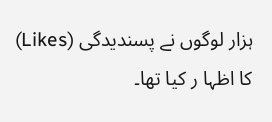ہزار لوگوں نے پسندیدگی (Likes) کا اظہا ر کیا تھا۔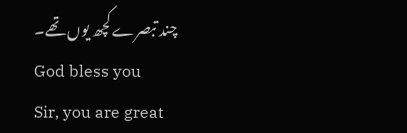چند تبصرے کچھ یوں تھے۔
God bless you
Sir, you are great